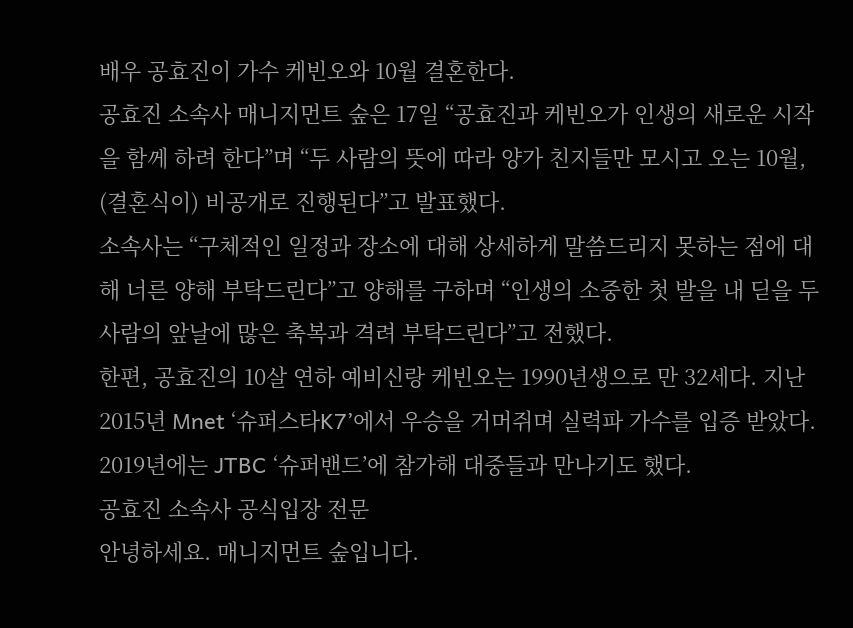배우 공효진이 가수 케빈오와 10월 결혼한다.
공효진 소속사 매니지먼트 숲은 17일 “공효진과 케빈오가 인생의 새로운 시작을 함께 하려 한다”며 “두 사람의 뜻에 따라 양가 친지들만 모시고 오는 10월, (결혼식이) 비공개로 진행된다”고 발표했다.
소속사는 “구체적인 일정과 장소에 대해 상세하게 말씀드리지 못하는 점에 대해 너른 양해 부탁드린다”고 양해를 구하며 “인생의 소중한 첫 발을 내 딛을 두 사람의 앞날에 많은 축복과 격려 부탁드린다”고 전했다.
한편, 공효진의 10살 연하 예비신랑 케빈오는 1990년생으로 만 32세다. 지난 2015년 Mnet ‘슈퍼스타K7’에서 우승을 거머쥐며 실력파 가수를 입증 받았다. 2019년에는 JTBC ‘슈퍼밴드’에 참가해 대중들과 만나기도 했다.
공효진 소속사 공식입장 전문
안녕하세요. 매니지먼트 숲입니다.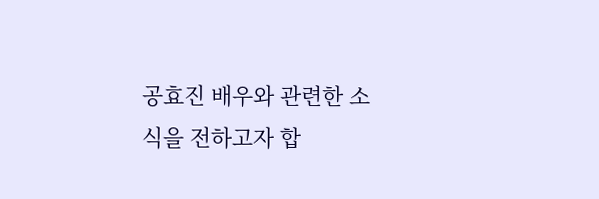공효진 배우와 관련한 소식을 전하고자 합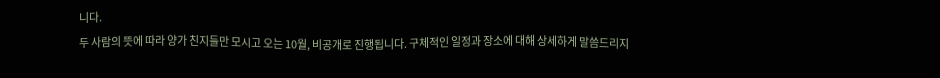니다.
두 사람의 뜻에 따라 양가 친지들만 모시고 오는 10월, 비공개로 진행됩니다. 구체적인 일정과 장소에 대해 상세하게 말씀드리지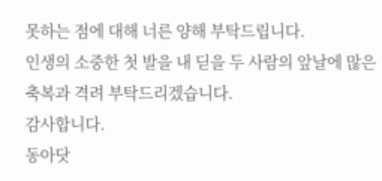못하는 점에 대해 너른 양해 부탁드립니다.
인생의 소중한 첫 발을 내 딛을 두 사람의 앞날에 많은 축복과 격려 부탁드리겠습니다.
감사합니다.
동아닷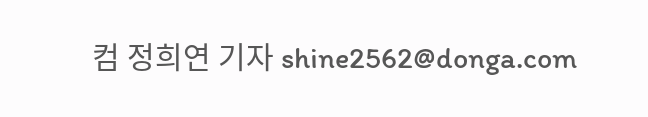컴 정희연 기자 shine2562@donga.com